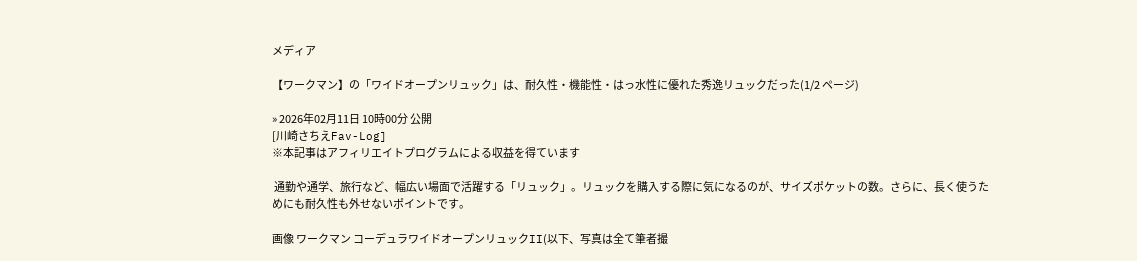メディア

【ワークマン】の「ワイドオープンリュック」は、耐久性・機能性・はっ水性に優れた秀逸リュックだった(1/2 ページ)

» 2026年02月11日 10時00分 公開
[川崎さちえFav-Log]
※本記事はアフィリエイトプログラムによる収益を得ています

 通勤や通学、旅行など、幅広い場面で活躍する「リュック」。リュックを購入する際に気になるのが、サイズポケットの数。さらに、長く使うためにも耐久性も外せないポイントです。

画像 ワークマン コーデュラワイドオープンリュックII(以下、写真は全て筆者撮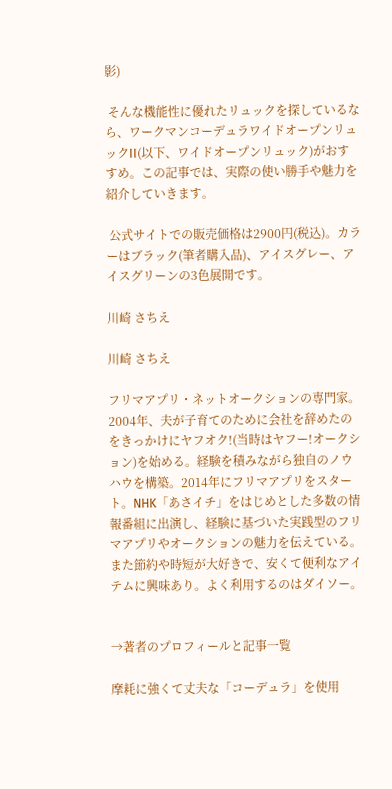影)

 そんな機能性に優れたリュックを探しているなら、ワークマンコーデュラワイドオープンリュックII(以下、ワイドオープンリュック)がおすすめ。この記事では、実際の使い勝手や魅力を紹介していきます。

 公式サイトでの販売価格は2900円(税込)。カラーはブラック(筆者購入品)、アイスグレー、アイスグリーンの3色展開です。

川崎 さちえ

川崎 さちえ

フリマアプリ・ネットオークションの専門家。2004年、夫が子育てのために会社を辞めたのをきっかけにヤフオク!(当時はヤフー!オークション)を始める。経験を積みながら独自のノウハウを構築。2014年にフリマアプリをスタート。NHK「あさイチ」をはじめとした多数の情報番組に出演し、経験に基づいた実践型のフリマアプリやオークションの魅力を伝えている。また節約や時短が大好きで、安くて便利なアイテムに興味あり。よく利用するのはダイソー。


→著者のプロフィールと記事一覧

摩耗に強くて丈夫な「コーデュラ」を使用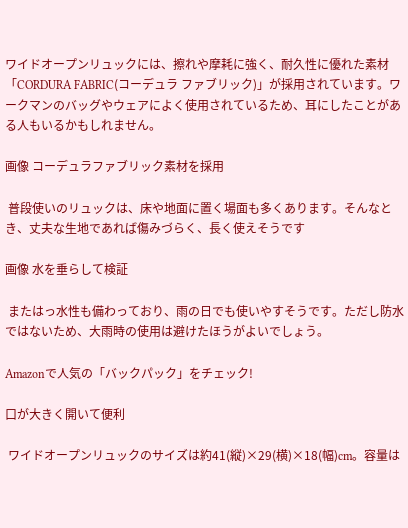ワイドオープンリュックには、擦れや摩耗に強く、耐久性に優れた素材「CORDURA FABRIC(コーデュラ ファブリック)」が採用されています。ワークマンのバッグやウェアによく使用されているため、耳にしたことがある人もいるかもしれません。

画像 コーデュラファブリック素材を採用

 普段使いのリュックは、床や地面に置く場面も多くあります。そんなとき、丈夫な生地であれば傷みづらく、長く使えそうです

画像 水を垂らして検証

 またはっ水性も備わっており、雨の日でも使いやすそうです。ただし防水ではないため、大雨時の使用は避けたほうがよいでしょう。

Amazonで人気の「バックパック」をチェック!

口が大きく開いて便利

 ワイドオープンリュックのサイズは約41(縦)×29(横)×18(幅)cm。容量は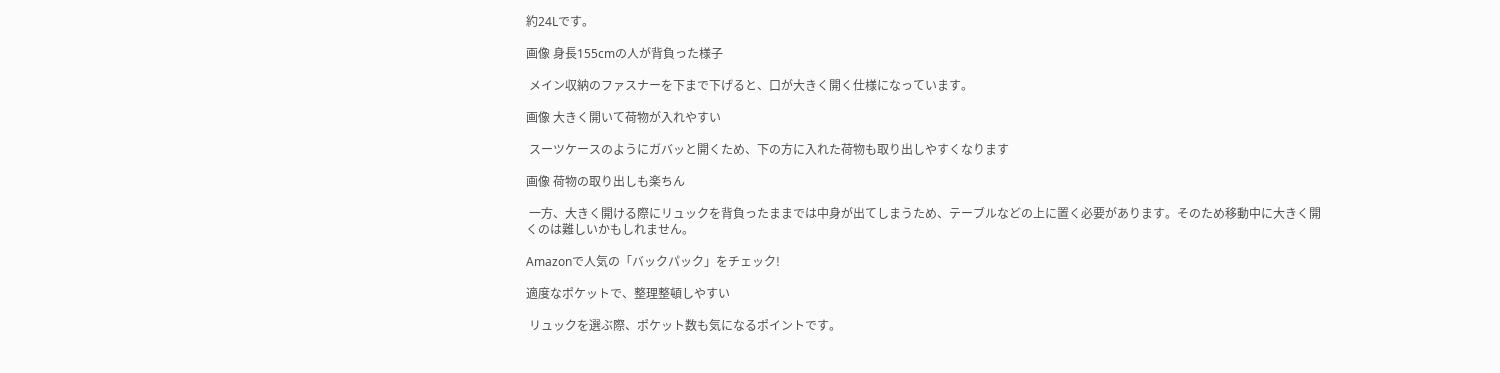約24Lです。

画像 身長155cmの人が背負った様子

 メイン収納のファスナーを下まで下げると、口が大きく開く仕様になっています。

画像 大きく開いて荷物が入れやすい

 スーツケースのようにガバッと開くため、下の方に入れた荷物も取り出しやすくなります

画像 荷物の取り出しも楽ちん

 一方、大きく開ける際にリュックを背負ったままでは中身が出てしまうため、テーブルなどの上に置く必要があります。そのため移動中に大きく開くのは難しいかもしれません。

Amazonで人気の「バックパック」をチェック!

適度なポケットで、整理整頓しやすい

 リュックを選ぶ際、ポケット数も気になるポイントです。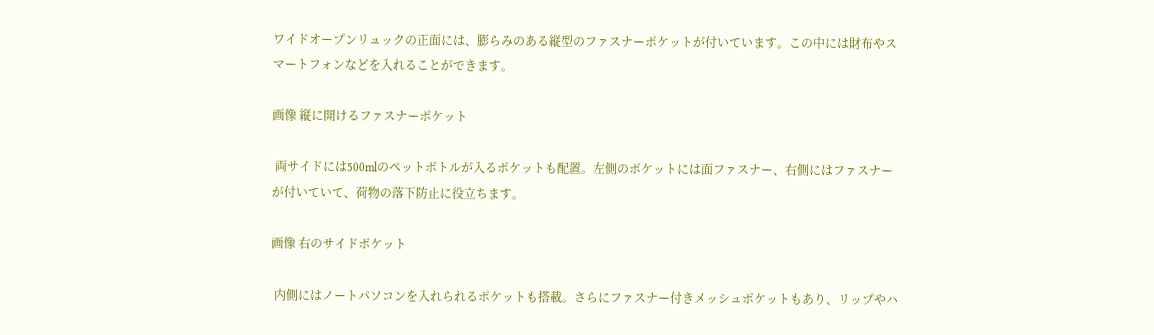ワイドオープンリュックの正面には、膨らみのある縦型のファスナーポケットが付いています。この中には財布やスマートフォンなどを入れることができます。

画像 縦に開けるファスナーポケット

 両サイドには500mlのペットボトルが入るポケットも配置。左側のポケットには面ファスナー、右側にはファスナーが付いていて、荷物の落下防止に役立ちます。

画像 右のサイドポケット

 内側にはノートパソコンを入れられるポケットも搭載。さらにファスナー付きメッシュポケットもあり、リップやハ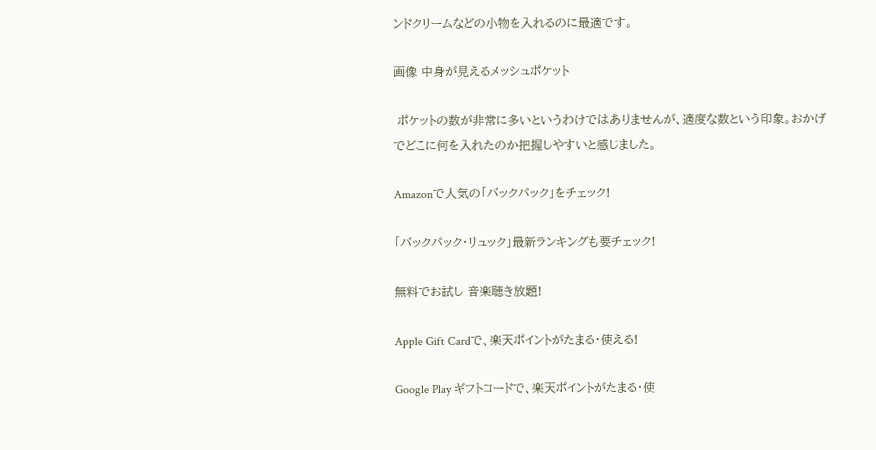ンドクリームなどの小物を入れるのに最適です。

画像 中身が見えるメッシュポケット

 ポケットの数が非常に多いというわけではありませんが、適度な数という印象。おかげでどこに何を入れたのか把握しやすいと感じました。

Amazonで人気の「バックパック」をチェック!

「バックパック・リュック」最新ランキングも要チェック!

無料でお試し 音楽聴き放題!

Apple Gift Cardで、楽天ポイントがたまる・使える!

Google Play ギフトコードで、楽天ポイントがたまる・使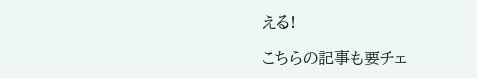える!

こちらの記事も要チェ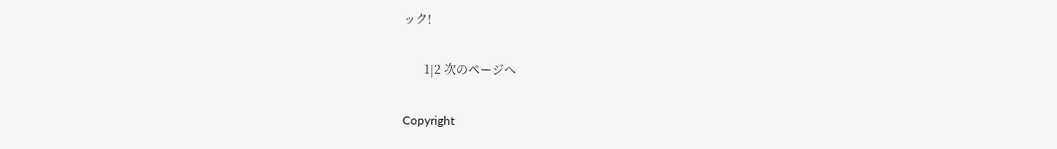ック!

       1|2 次のページへ

Copyright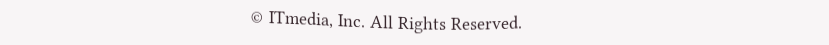© ITmedia, Inc. All Rights Reserved.